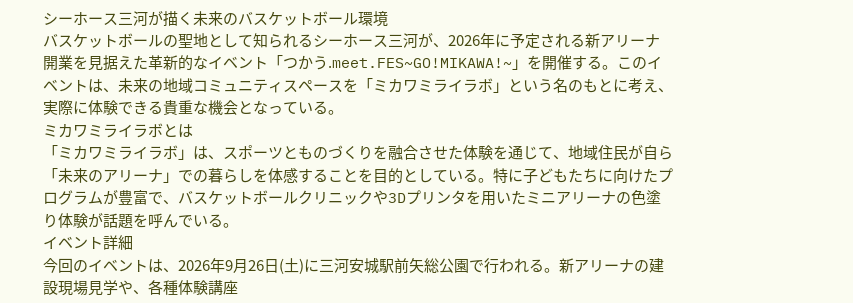シーホース三河が描く未来のバスケットボール環境
バスケットボールの聖地として知られるシーホース三河が、2026年に予定される新アリーナ開業を見据えた革新的なイベント「つかう.meet.FES~GO!MIKAWA!~」を開催する。このイベントは、未来の地域コミュニティスペースを「ミカワミライラボ」という名のもとに考え、実際に体験できる貴重な機会となっている。
ミカワミライラボとは
「ミカワミライラボ」は、スポーツとものづくりを融合させた体験を通じて、地域住民が自ら「未来のアリーナ」での暮らしを体感することを目的としている。特に子どもたちに向けたプログラムが豊富で、バスケットボールクリニックや3Dプリンタを用いたミニアリーナの色塗り体験が話題を呼んでいる。
イベント詳細
今回のイベントは、2026年9月26日(土)に三河安城駅前矢総公園で行われる。新アリーナの建設現場見学や、各種体験講座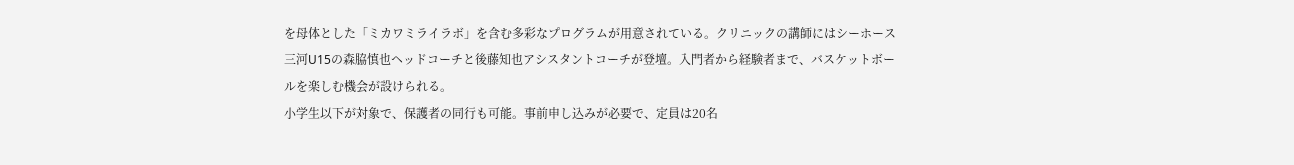を母体とした「ミカワミライラボ」を含む多彩なプログラムが用意されている。クリニックの講師にはシーホース三河U15の森脇慎也ヘッドコーチと後藤知也アシスタントコーチが登壇。入門者から経験者まで、バスケットボールを楽しむ機会が設けられる。
小学生以下が対象で、保護者の同行も可能。事前申し込みが必要で、定員は20名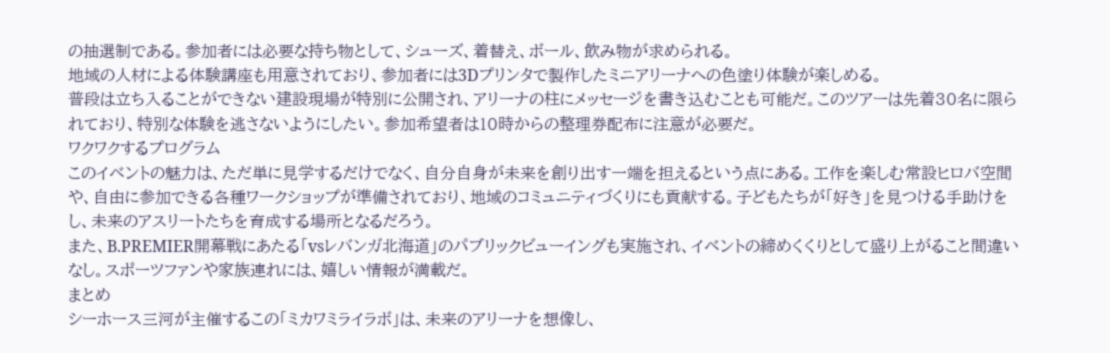の抽選制である。参加者には必要な持ち物として、シューズ、着替え、ボール、飲み物が求められる。
地域の人材による体験講座も用意されており、参加者には3Dプリンタで製作したミニアリーナへの色塗り体験が楽しめる。
普段は立ち入ることができない建設現場が特別に公開され、アリーナの柱にメッセージを書き込むことも可能だ。このツアーは先着30名に限られており、特別な体験を逃さないようにしたい。参加希望者は10時からの整理券配布に注意が必要だ。
ワクワクするプログラム
このイベントの魅力は、ただ単に見学するだけでなく、自分自身が未来を創り出す一端を担えるという点にある。工作を楽しむ常設ヒロバ空間や、自由に参加できる各種ワークショップが準備されており、地域のコミュニティづくりにも貢献する。子どもたちが「好き」を見つける手助けをし、未来のアスリートたちを育成する場所となるだろう。
また、B.PREMIER開幕戦にあたる「vsレバンガ北海道」のパブリックビューイングも実施され、イベントの締めくくりとして盛り上がること間違いなし。スポーツファンや家族連れには、嬉しい情報が満載だ。
まとめ
シーホース三河が主催するこの「ミカワミライラボ」は、未来のアリーナを想像し、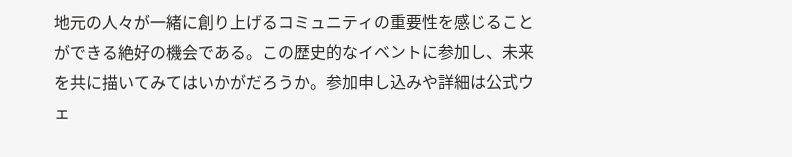地元の人々が一緒に創り上げるコミュニティの重要性を感じることができる絶好の機会である。この歴史的なイベントに参加し、未来を共に描いてみてはいかがだろうか。参加申し込みや詳細は公式ウェ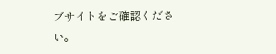ブサイトをご確認ください。